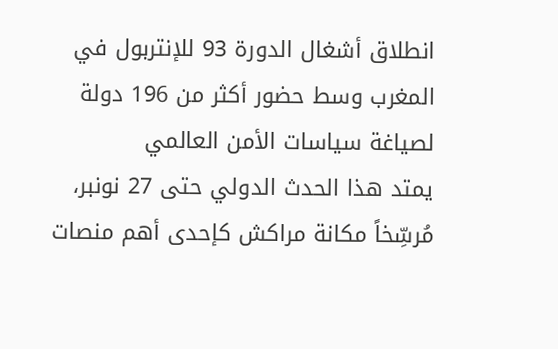انطلاق أشغال الدورة 93 للإنتربول في المغرب وسط حضور أكثر من 196 دولة لصياغة سياسات الأمن العالمي
يمتد هذا الحدث الدولي حتى 27 نونبر، مُرسِّخاً مكانة مراكش كإحدى أهم منصات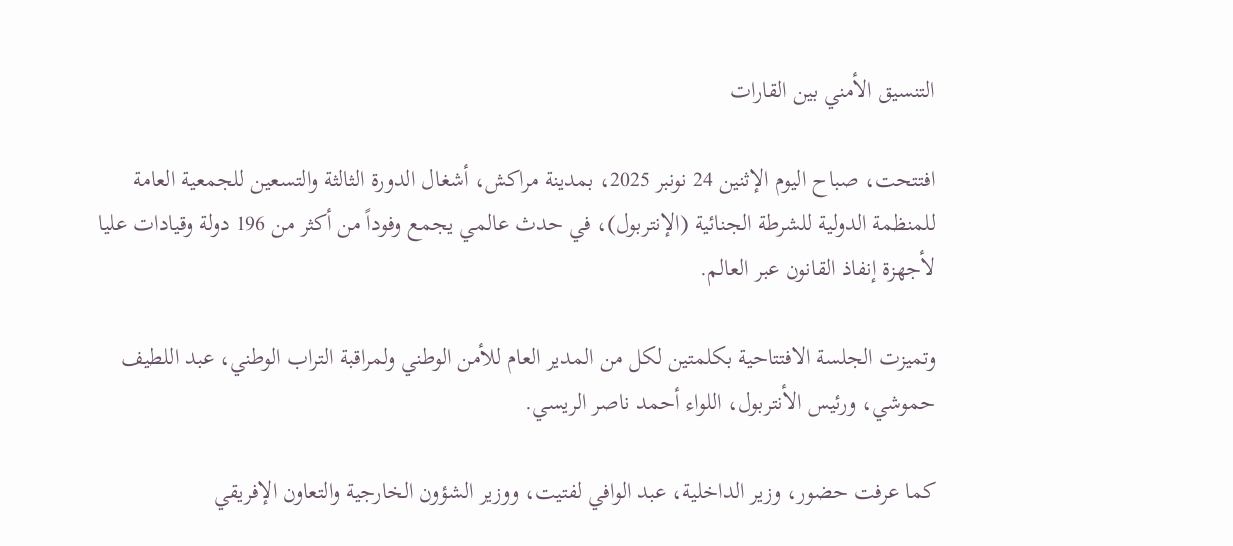التنسيق الأمني بين القارات

افتتحت، صباح اليوم الإثنين 24 نونبر 2025، بمدينة مراكش، أشغال الدورة الثالثة والتسعين للجمعية العامة للمنظمة الدولية للشرطة الجنائية (الإنتربول)، في حدث عالمي يجمع وفوداً من أكثر من 196 دولة وقيادات عليا لأجهزة إنفاذ القانون عبر العالم.

وتميزت الجلسة الافتتاحية بكلمتين لكل من المدير العام للأمن الوطني ولمراقبة التراب الوطني، عبد اللطيف حموشي، ورئيس الأنتربول، اللواء أحمد ناصر الريسي.

كما عرفت حضور، وزير الداخلية، عبد الوافي لفتيت، ووزير الشؤون الخارجية والتعاون الإفريقي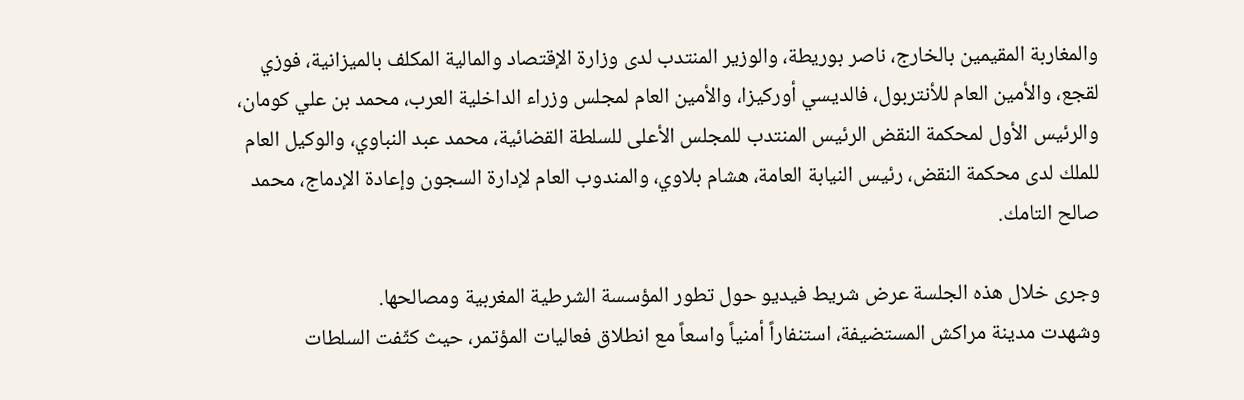والمغاربة المقيمين بالخارج، ناصر بوريطة، والوزير المنتدب لدى وزارة الإقتصاد والمالية المكلف بالميزانية، فوزي لقجع، والأمين العام للأنتربول، فالديسي أوركيزا، والأمين العام لمجلس وزراء الداخلية العرب، محمد بن علي كومان، والرئيس الأول لمحكمة النقض الرئيس المنتدب للمجلس الأعلى للسلطة القضائية، محمد عبد النباوي، والوكيل العام للملك لدى محكمة النقض، رئيس النيابة العامة، هشام بلاوي، والمندوب العام لإدارة السجون وإعادة الإدماج، محمد صالح التامك.

وجرى خلال هذه الجلسة عرض شريط فيديو حول تطور المؤسسة الشرطية المغربية ومصالحها.
وشهدت مدينة مراكش المستضيفة، استنفاراً أمنياً واسعاً مع انطلاق فعاليات المؤتمر، حيث كثّفت السلطات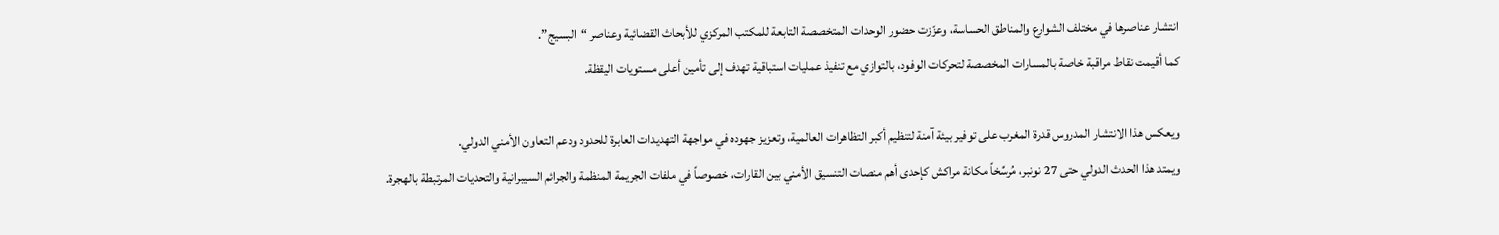انتشار عناصرها في مختلف الشوارع والمناطق الحساسة، وعزّزت حضور الوحدات المتخصصة التابعة للمكتب المركزي للأبحاث القضائية وعناصر “البسيج”.
كما أقيمت نقاط مراقبة خاصة بالمسارات المخصصة لتحركات الوفود، بالتوازي مع تنفيذ عمليات استباقية تهدف إلى تأمين أعلى مستويات اليقظة.

ويعكس هذا الانتشار المدروس قدرة المغرب على توفير بيئة آمنة لتنظيم أكبر التظاهرات العالمية، وتعزيز جهوده في مواجهة التهديدات العابرة للحدود ودعم التعاون الأمني الدولي.
ويمتد هذا الحدث الدولي حتى 27 نونبر، مُرسِّخاً مكانة مراكش كإحدى أهم منصات التنسيق الأمني بين القارات، خصوصاً في ملفات الجريمة المنظمة والجرائم السيبرانية والتحديات المرتبطة بالهجرة.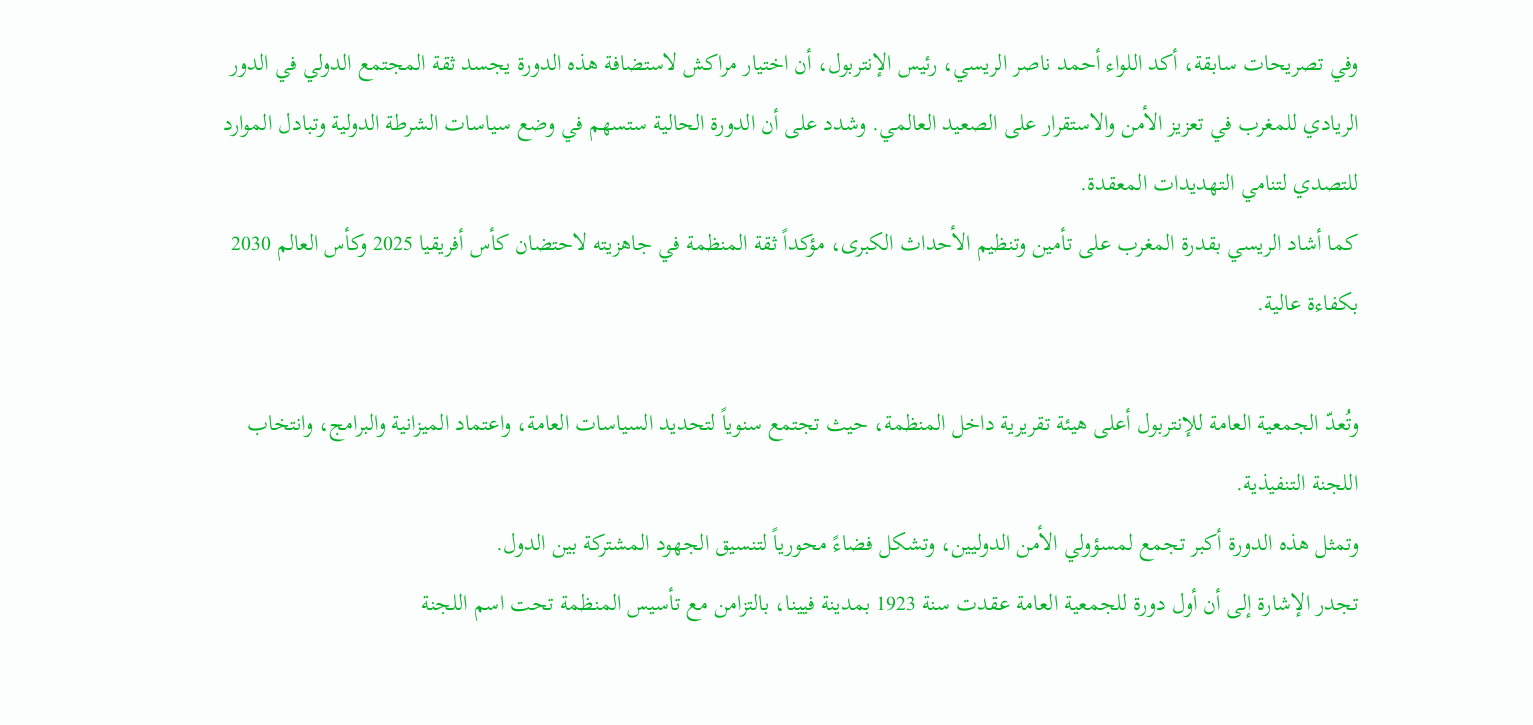وفي تصريحات سابقة، أكد اللواء أحمد ناصر الريسي، رئيس الإنتربول، أن اختيار مراكش لاستضافة هذه الدورة يجسد ثقة المجتمع الدولي في الدور الريادي للمغرب في تعزيز الأمن والاستقرار على الصعيد العالمي. وشدد على أن الدورة الحالية ستسهم في وضع سياسات الشرطة الدولية وتبادل الموارد للتصدي لتنامي التهديدات المعقدة.
كما أشاد الريسي بقدرة المغرب على تأمين وتنظيم الأحداث الكبرى، مؤكداً ثقة المنظمة في جاهزيته لاحتضان كأس أفريقيا 2025 وكأس العالم 2030 بكفاءة عالية.

وتُعدّ الجمعية العامة للإنتربول أعلى هيئة تقريرية داخل المنظمة، حيث تجتمع سنوياً لتحديد السياسات العامة، واعتماد الميزانية والبرامج، وانتخاب اللجنة التنفيذية.
وتمثل هذه الدورة أكبر تجمع لمسؤولي الأمن الدوليين، وتشكل فضاءً محورياً لتنسيق الجهود المشتركة بين الدول.
تجدر الإشارة إلى أن أول دورة للجمعية العامة عقدت سنة 1923 بمدينة فيينا، بالتزامن مع تأسيس المنظمة تحت اسم اللجنة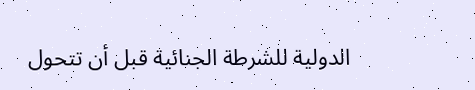الدولية للشرطة الجنائية قبل أن تتحول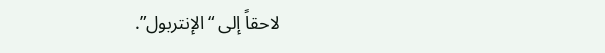لاحقاً إلى “الإنتربول”.